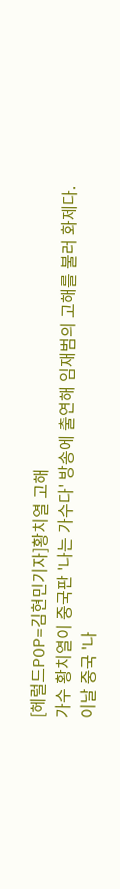[헤럴드POP=김현민기자]황치열 고해
가수 황치열이 중국판 '나는 가수다' 방송에 출연해 임재범의 고해를 불러 화제다.
이날 중국 '나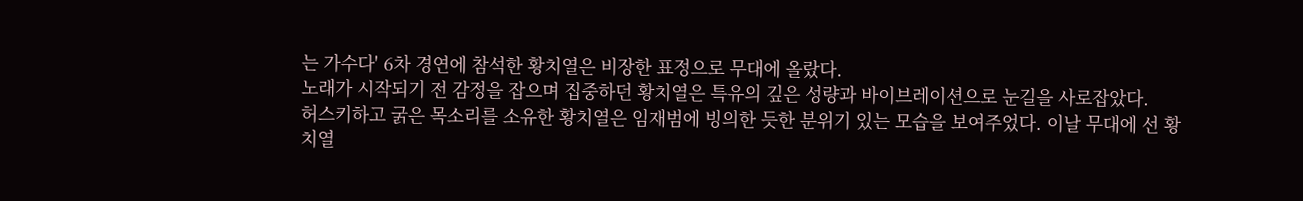는 가수다' 6차 경연에 참석한 황치열은 비장한 표정으로 무대에 올랐다.
노래가 시작되기 전 감정을 잡으며 집중하던 황치열은 특유의 깊은 성량과 바이브레이션으로 눈길을 사로잡았다.
허스키하고 굵은 목소리를 소유한 황치열은 임재범에 빙의한 듯한 분위기 있는 모습을 보여주었다. 이날 무대에 선 황치열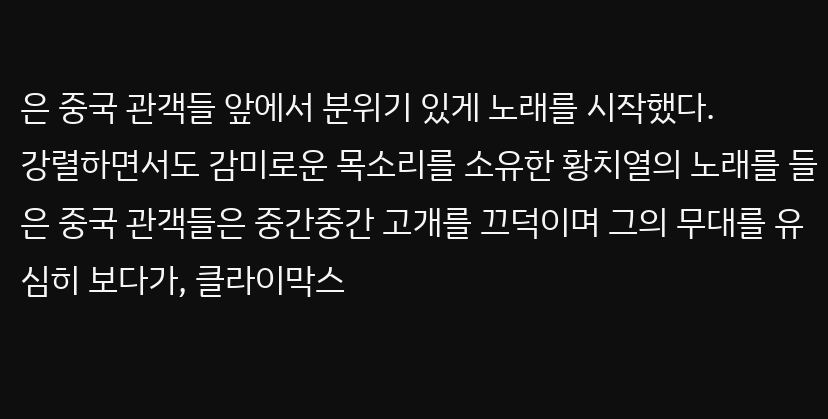은 중국 관객들 앞에서 분위기 있게 노래를 시작했다.
강렬하면서도 감미로운 목소리를 소유한 황치열의 노래를 들은 중국 관객들은 중간중간 고개를 끄덕이며 그의 무대를 유심히 보다가, 클라이막스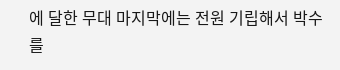에 달한 무대 마지막에는 전원 기립해서 박수를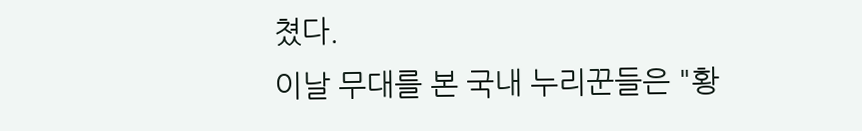쳤다.
이날 무대를 본 국내 누리꾼들은 "황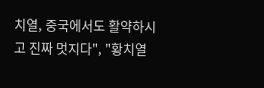치열, 중국에서도 활약하시고 진짜 멋지다", "황치열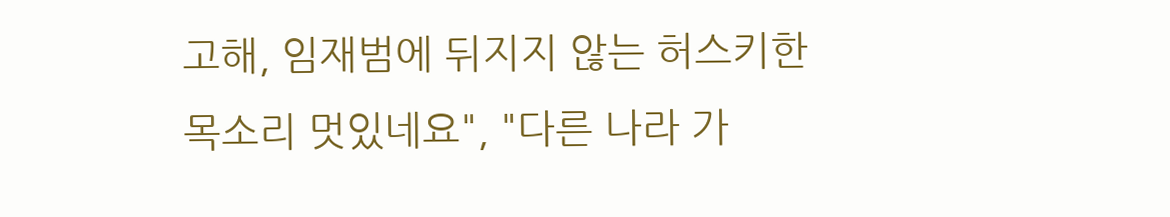고해, 임재범에 뒤지지 않는 허스키한 목소리 멋있네요", "다른 나라 가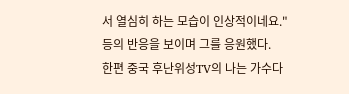서 열심히 하는 모습이 인상적이네요."등의 반응을 보이며 그를 응원했다.
한편 중국 후난위성TV의 나는 가수다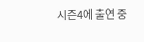시즌4에 출연 중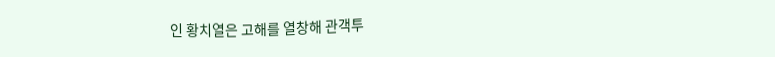인 황치열은 고해를 열창해 관객투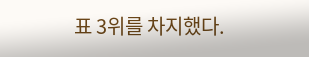표 3위를 차지했다.